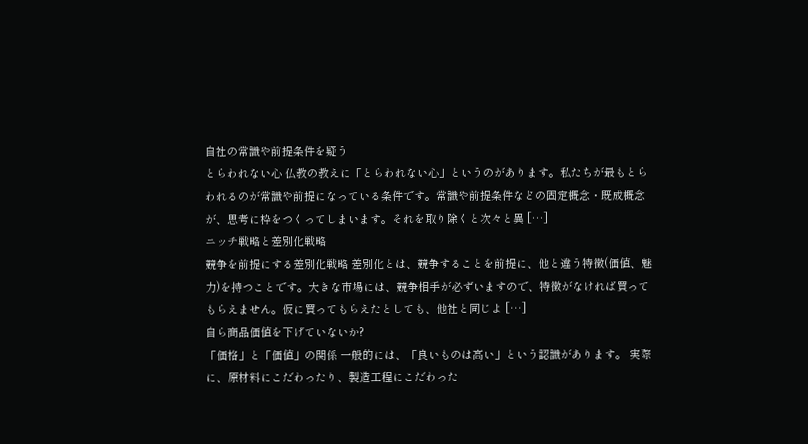自社の常識や前提条件を疑う
とらわれない心 仏教の教えに「とらわれない心」というのがあります。私たちが最もとらわれるのが常識や前提になっている条件です。常識や前提条件などの固定概念・既成概念が、思考に枠をつくってしまいます。それを取り除くと次々と異 […]
ニッチ戦略と差別化戦略
競争を前提にする差別化戦略 差別化とは、競争することを前提に、他と違う特徴(価値、魅力)を持つことです。大きな市場には、競争相手が必ずいますので、特徴がなければ買ってもらえません。仮に買ってもらえたとしても、他社と同じよ […]
自ら商品価値を下げていないか?
「価格」と「価値」の関係 一般的には、「良いものは高い」という認識があります。 実際に、原材料にこだわったり、製造工程にこだわった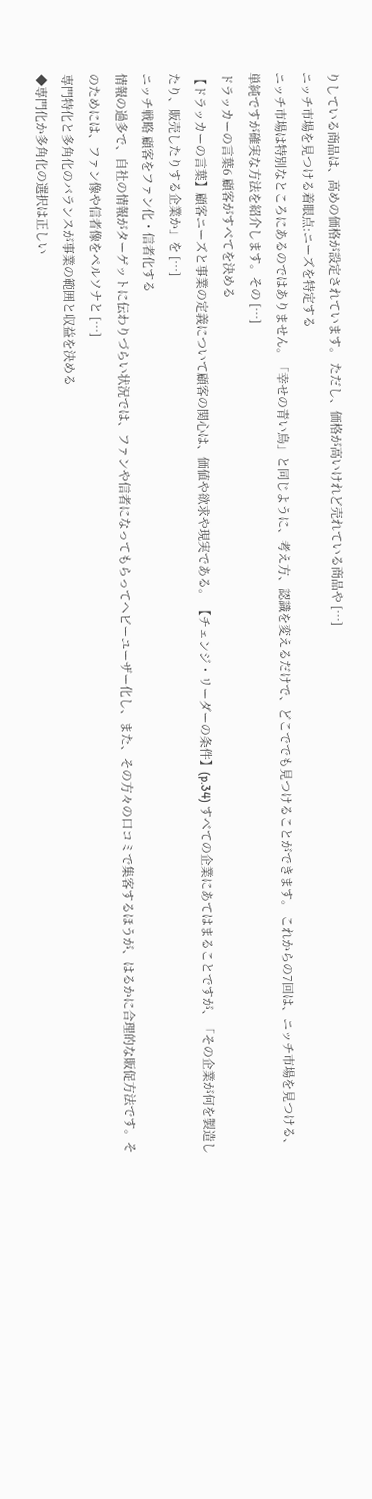りしている商品は、高めの価格が設定されています。 ただし、価格が高いけれど売れている商品や […]
ニッチ市場を見つける着眼点:ニーズを特定する
ニッチ市場は特別なところにあるのではありません。「幸せの青い鳥」と同じように、考え方、認識を変えるだけで、どこででも見つけることができます。 これからの7回は、ニッチ市場を見つける、単純ですが確実な方法を紹介します。その […]
ドラッカーの言葉6 顧客がすべてを決める
【ドラッカーの言葉】顧客ニーズと事業の定義について顧客の関心は、価値や欲求や現実である。 【チェンジ・リーダーの条件】(p.34) すべての企業にあてはまることですが、「その企業が何を製造したり、販売したりする企業か」を […]
ニッチ戦略 顧客をファン化・信者化する
情報の過多で、自社の情報がターゲットに伝わりづらい状況では、ファンや信者になってもらってヘビーユーザー化し、また、その方々の口コミで集客するほうが、はるかに合理的な販促方法です。そのためには、ファン像や信者像をペルソナと […]
専門特化と多角化のバランスが事業の範囲と収益を決める
◆専門化か多角化の選択は正しい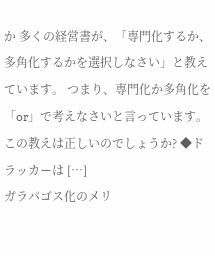か 多くの経営書が、「専門化するか、多角化するかを選択しなさい」と教えています。 つまり、専門化か多角化を「or」で考えなさいと言っています。 この教えは正しいのでしょうか? ◆ドラッカーは […]
ガラパゴス化のメリ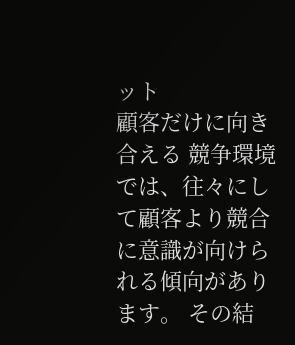ット
顧客だけに向き合える 競争環境では、往々にして顧客より競合に意識が向けられる傾向があります。 その結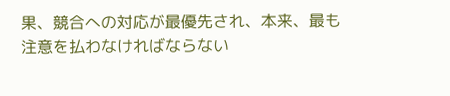果、競合への対応が最優先され、本来、最も注意を払わなければならない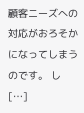顧客ニーズへの対応がおろそかになってしまうのです。 し […]